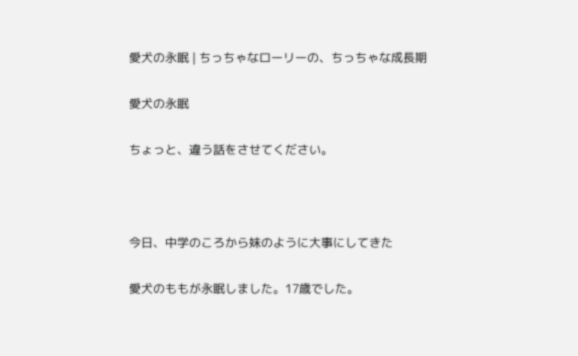愛犬の永眠 | ちっちゃなローリーの、ちっちゃな成長期

愛犬の永眠

ちょっと、違う話をさせてください。



今日、中学のころから妹のように大事にしてきた

愛犬のももが永眠しました。17歳でした。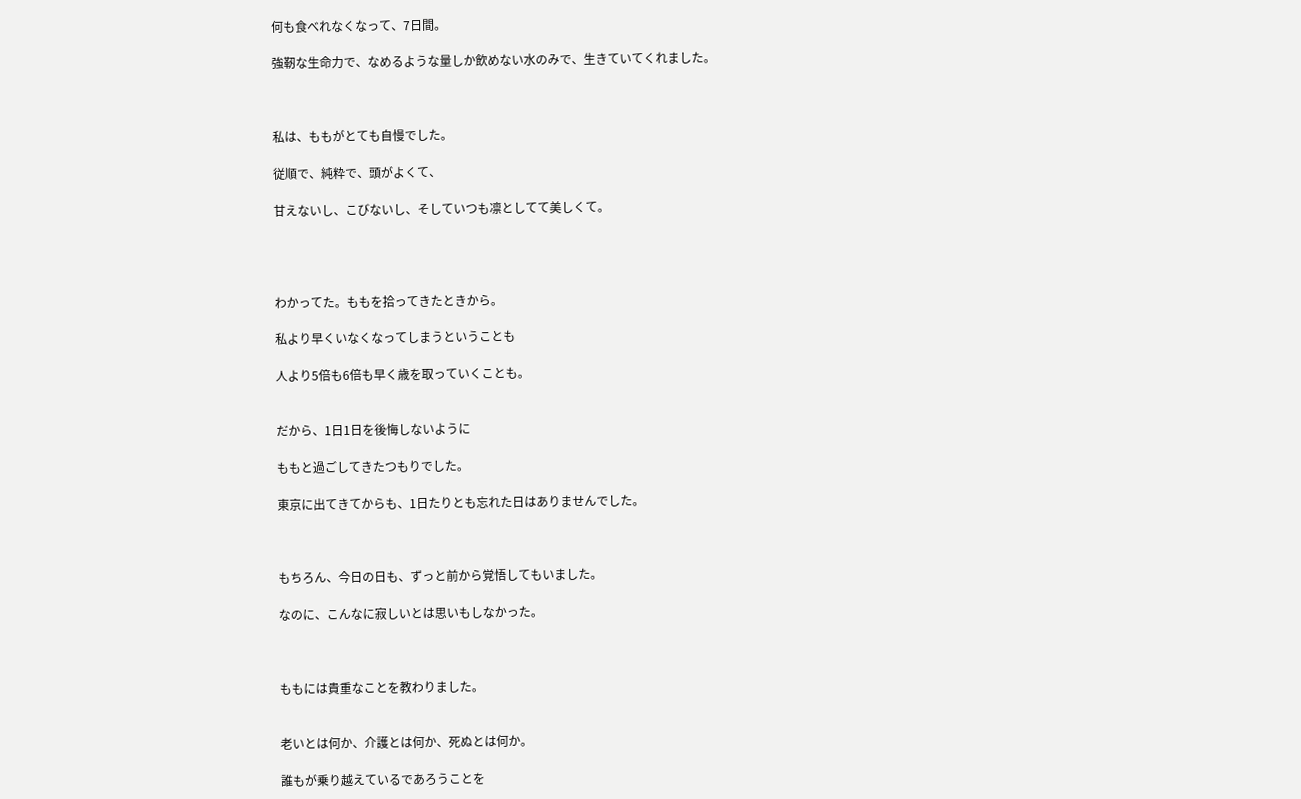何も食べれなくなって、7日間。

強靭な生命力で、なめるような量しか飲めない水のみで、生きていてくれました。



私は、ももがとても自慢でした。

従順で、純粋で、頭がよくて、

甘えないし、こびないし、そしていつも凛としてて美しくて。




わかってた。ももを拾ってきたときから。

私より早くいなくなってしまうということも

人より5倍も6倍も早く歳を取っていくことも。


だから、1日1日を後悔しないように

ももと過ごしてきたつもりでした。

東京に出てきてからも、1日たりとも忘れた日はありませんでした。



もちろん、今日の日も、ずっと前から覚悟してもいました。

なのに、こんなに寂しいとは思いもしなかった。



ももには貴重なことを教わりました。


老いとは何か、介護とは何か、死ぬとは何か。

誰もが乗り越えているであろうことを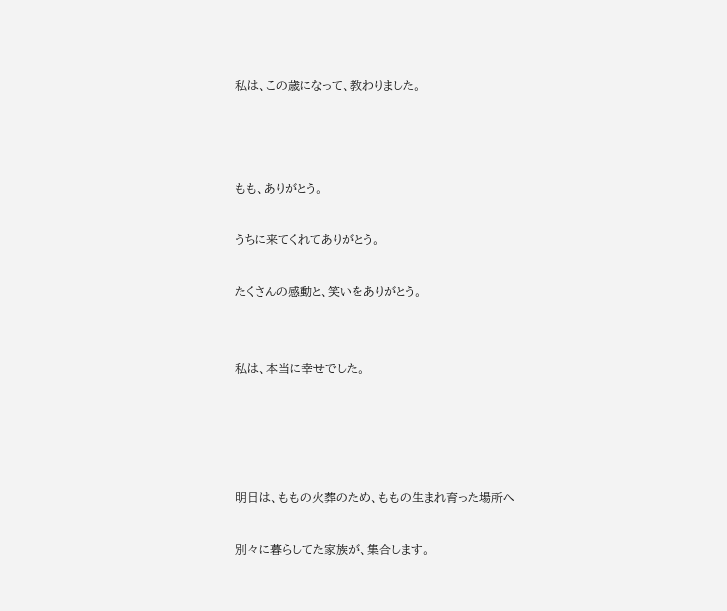私は、この歳になって、教わりました。



もも、ありがとう。

うちに来てくれてありがとう。

たくさんの感動と、笑いをありがとう。


私は、本当に幸せでした。




明日は、ももの火葬のため、ももの生まれ育った場所へ

別々に暮らしてた家族が、集合します。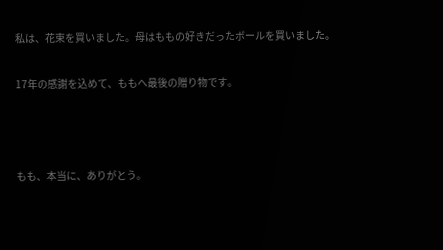私は、花束を買いました。母はももの好きだったボールを買いました。

17年の感謝を込めて、ももへ最後の贈り物です。



もも、本当に、ありがとう。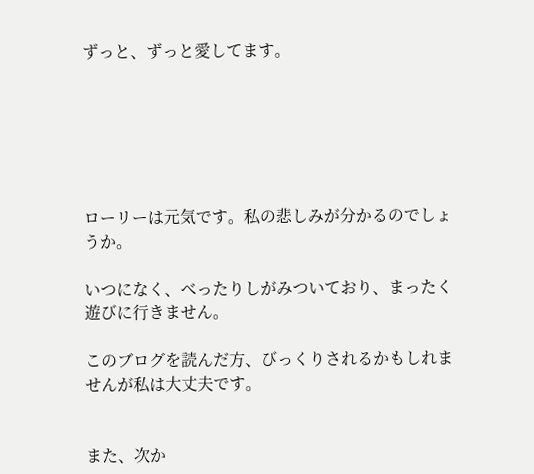ずっと、ずっと愛してます。






ローリーは元気です。私の悲しみが分かるのでしょうか。

いつになく、べったりしがみついており、まったく遊びに行きません。

このブログを読んだ方、びっくりされるかもしれませんが私は大丈夫です。


また、次か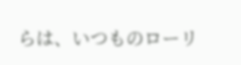らは、いつものローリ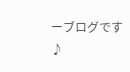ーブログです♪